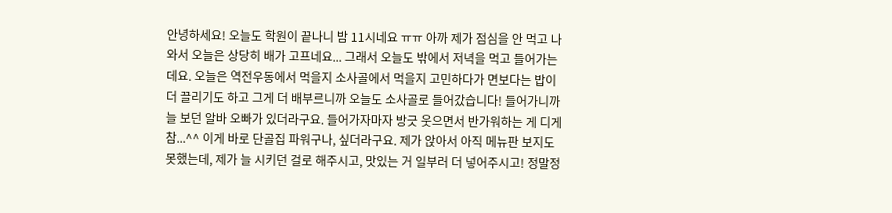안녕하세요! 오늘도 학원이 끝나니 밤 11시네요 ㅠㅠ 아까 제가 점심을 안 먹고 나와서 오늘은 상당히 배가 고프네요... 그래서 오늘도 밖에서 저녁을 먹고 들어가는데요. 오늘은 역전우동에서 먹을지 소사골에서 먹을지 고민하다가 면보다는 밥이 더 끌리기도 하고 그게 더 배부르니까 오늘도 소사골로 들어갔습니다! 들어가니까 늘 보던 알바 오빠가 있더라구요. 들어가자마자 방긋 웃으면서 반가워하는 게 디게 참...^^ 이게 바로 단골집 파워구나, 싶더라구요. 제가 앉아서 아직 메뉴판 보지도 못했는데, 제가 늘 시키던 걸로 해주시고, 맛있는 거 일부러 더 넣어주시고! 정말정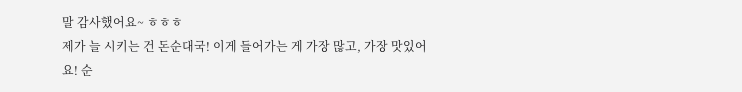말 감사했어요~ ㅎㅎㅎ
제가 늘 시키는 건 돈순대국! 이게 들어가는 게 가장 많고, 가장 맛있어요! 순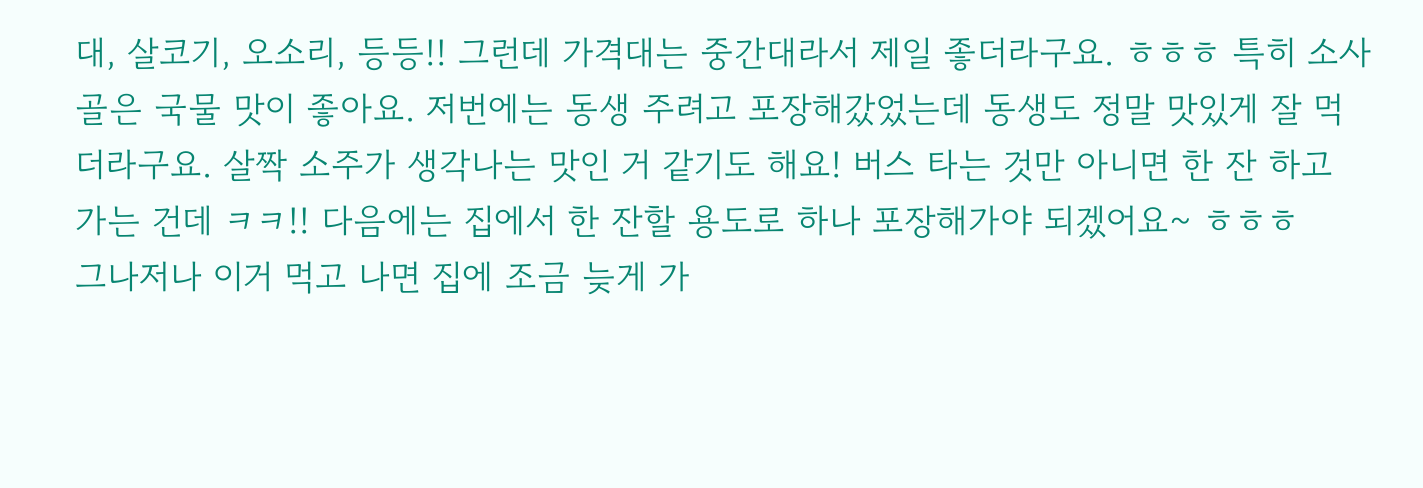대, 살코기, 오소리, 등등!! 그런데 가격대는 중간대라서 제일 좋더라구요. ㅎㅎㅎ 특히 소사골은 국물 맛이 좋아요. 저번에는 동생 주려고 포장해갔었는데 동생도 정말 맛있게 잘 먹더라구요. 살짝 소주가 생각나는 맛인 거 같기도 해요! 버스 타는 것만 아니면 한 잔 하고 가는 건데 ㅋㅋ!! 다음에는 집에서 한 잔할 용도로 하나 포장해가야 되겠어요~ ㅎㅎㅎ
그나저나 이거 먹고 나면 집에 조금 늦게 가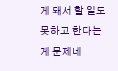게 돼서 할 일도 못하고 한다는 게 문제네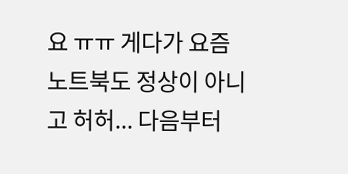요 ㅠㅠ 게다가 요즘 노트북도 정상이 아니고 허허... 다음부터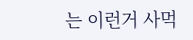는 이런거 사먹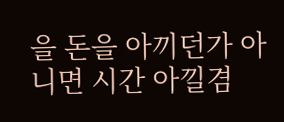을 돈을 아끼던가 아니면 시간 아낄겸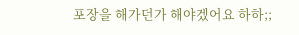포장을 해가던가 해야겠어요 하하;;